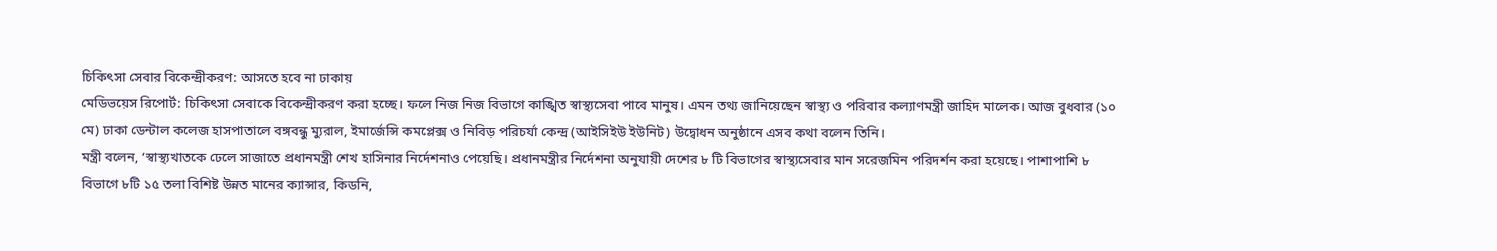চিকিৎসা সেবার বিকেন্দ্রীকরণ: আসতে হবে না ঢাকায়
মেডিভয়েস রিপোর্ট: চিকিৎসা সেবাকে বিকেন্দ্রীকরণ করা হচ্ছে। ফলে নিজ নিজ বিভাগে কাঙ্খিত স্বাস্থ্যসেবা পাবে মানুষ। এমন তথ্য জানিয়েছেন স্বাস্থ্য ও পরিবার কল্যাণমন্ত্রী জাহিদ মালেক। আজ বুধবার (১০ মে) ঢাকা ডেন্টাল কলেজ হাসপাতালে বঙ্গবন্ধু ম্যুরাল, ইমার্জেন্সি কমপ্লেক্স ও নিবিড় পরিচর্যা কেন্দ্র (আইসিইউ ইউনিট) উদ্বোধন অনুষ্ঠানে এসব কথা বলেন তিনি।
মন্ত্রী বলেন, ‘স্বাস্থ্যখাতকে ঢেলে সাজাতে প্রধানমন্ত্রী শেখ হাসিনার নির্দেশনাও পেয়েছি। প্রধানমন্ত্রীর নির্দেশনা অনুযায়ী দেশের ৮ টি বিভাগের স্বাস্থ্যসেবার মান সরেজমিন পরিদর্শন করা হয়েছে। পাশাপাশি ৮ বিভাগে ৮টি ১৫ তলা বিশিষ্ট উন্নত মানের ক্যান্সার, কিডনি,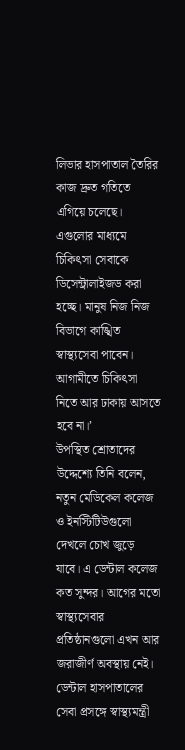লিভার হাসপাতাল তৈরির কাজ দ্রুত গতিতে এগিয়ে চলেছে। এগুলোর মাধ্যমে চিকিৎসা সেবাকে ডিসেন্ট্রালাইজড করা হচ্ছে। মানুষ নিজ নিজ বিভাগে কাঙ্খিত স্বাস্থ্যসেবা পাবেন। আগামীতে চিকিৎসা নিতে আর ঢাকায় আসতে হবে না।’
উপস্থিত শ্রোতাদের উদ্দেশ্যে তিনি বলেন, নতুন মেডিকেল কলেজ ও ইনস্টিটিউগুলো দেখলে চোখ জুড়ে যাবে। এ ডেন্টাল কলেজ কত সুন্দর। আগের মতো স্বাস্থ্যসেবার প্রতিষ্ঠানগুলো এখন আর জরাজীর্ণ অবস্থায় নেই।
ডেন্টাল হাসপাতালের সেবা প্রসঙ্গে স্বাস্থ্যমন্ত্রী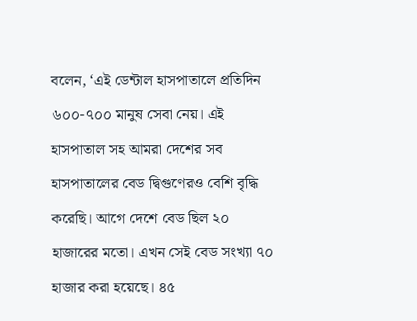বলেন, ‘এই ডেন্টাল হাসপাতালে প্রতিদিন ৬০০-৭০০ মানুষ সেবা নেয়। এই হাসপাতাল সহ আমরা দেশের সব হাসপাতালের বেড দ্বিগুণেরও বেশি বৃদ্ধি করেছি। আগে দেশে বেড ছিল ২০ হাজারের মতো। এখন সেই বেড সংখ্যা ৭০ হাজার করা হয়েছে। ৪৫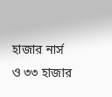হাজার নার্স ও ৩৩ হাজার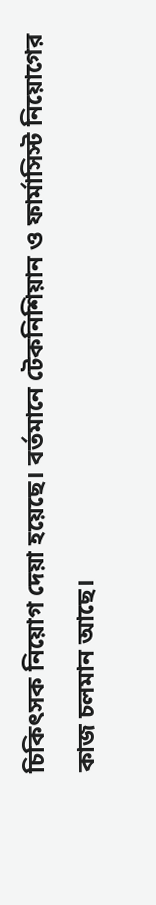চিকিৎসক নিয়োগ দেয়া হয়েছে। বর্তমানে টেকনিশিয়ান ও ফার্মাসিস্ট নিয়োগের কাজ চলমান আছে।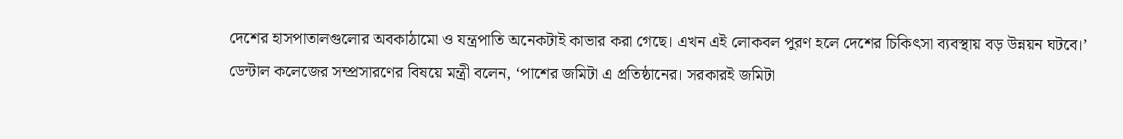দেশের হাসপাতালগুলোর অবকাঠামো ও যন্ত্রপাতি অনেকটাই কাভার করা গেছে। এখন এই লোকবল পুরণ হলে দেশের চিকিৎসা ব্যবস্থায় বড় উন্নয়ন ঘটবে।’
ডেন্টাল কলেজের সম্প্রসারণের বিষয়ে মন্ত্রী বলেন, ‘পাশের জমিটা এ প্রতিষ্ঠানের। সরকারই জমিটা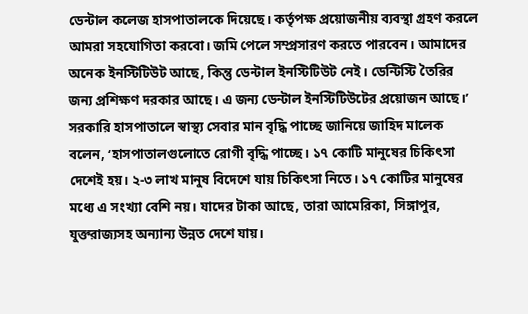ডেন্টাল কলেজ হাসপাতালকে দিয়েছে। কর্তৃপক্ষ প্রয়োজনীয় ব্যবস্থা গ্রহণ করলে আমরা সহযোগিতা করবো। জমি পেলে সম্প্রসারণ করতে পারবেন। আমাদের অনেক ইনস্টিটিউট আছে, কিন্তু ডেন্টাল ইনস্টিটিউট নেই। ডেন্টিস্টি তৈরির জন্য প্রশিক্ষণ দরকার আছে। এ জন্য ডেন্টাল ইনস্টিটিউটের প্রয়োজন আছে।’
সরকারি হাসপাতালে স্বাস্থ্য সেবার মান বৃদ্ধি পাচ্ছে জানিয়ে জাহিদ মালেক বলেন, ‘হাসপাতালগুলোতে রোগী বৃদ্ধি পাচ্ছে। ১৭ কোটি মানুষের চিকিৎসা দেশেই হয়। ২-৩ লাখ মানুষ বিদেশে যায় চিকিৎসা নিতে। ১৭ কোটির মানুষের মধ্যে এ সংখ্যা বেশি নয়। যাদের টাকা আছে, তারা আমেরিকা, সিঙ্গাপুর, যুক্তরাজ্যসহ অন্যান্য উন্নত দেশে যায়।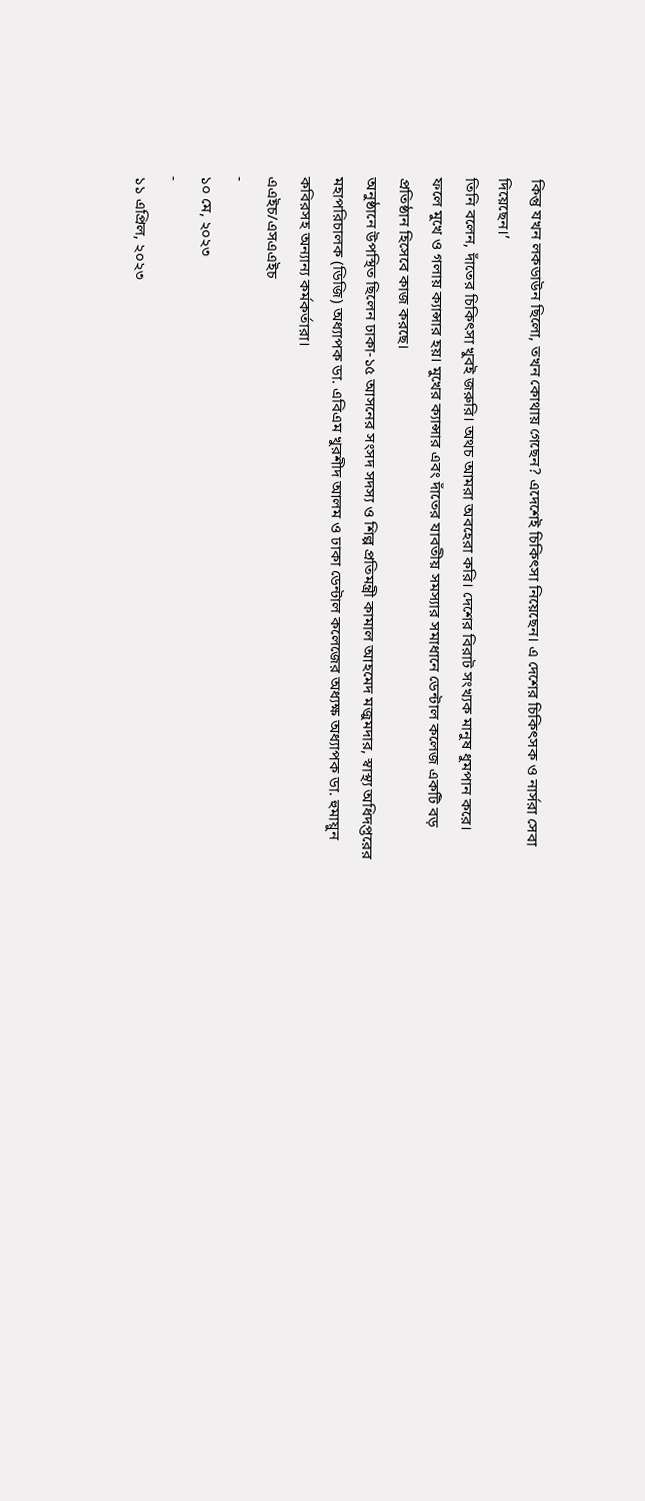কিন্তু যখন লকডাউন ছিলো, তখন কোথায় গেছেন? এদেশেই চিকিৎসা নিয়েছেন। এ দেশের চিকিৎসক ও নার্সরা সেবা দিয়েছেন।’
তিনি বলেন, দাঁতের চিকিৎসা খুবই জরুরি। অথচ আমরা অবহেরা করি। দেশের বিরাট সংখ্যক মানুষ ধুমপান করে। ফলে মুখে ও গলায় ক্যান্সার হয়। মুখের ক্যান্সার এবং দাঁতের যাবতীয় সমস্যার সমাধানে ডেন্টাল কলেজ একটি বড় প্রতিষ্ঠান হিসেবে কাজ করছে।
অনুষ্ঠানে উপস্থিত ছিলেন ঢাকা-১৫ আসনের সংসদ সদস্য ও শিল্প প্রতিমন্ত্রী কামাল আহমেদ মজুমদার, স্বাস্থ্য অধিদপ্তরের মহাপরিচালক (ডিজি) অধ্যাপক ডা. এবিএম খুরশীদ আলম ও ঢাকা ডেন্টাল কলেজের অধ্যক্ষ অধ্যাপক ডা. হুমায়ুন কবিরসহ অন্যান্য কর্মকর্তারা।
এএইচ/এসএএইচ
-
১০ মে, ২০২৩
-
১১ এপ্রিল, ২০২৩